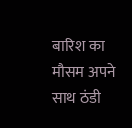बारिश का मौसम अपने साथ ठंडी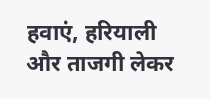हवाएं, हरियाली और ताजगी लेकर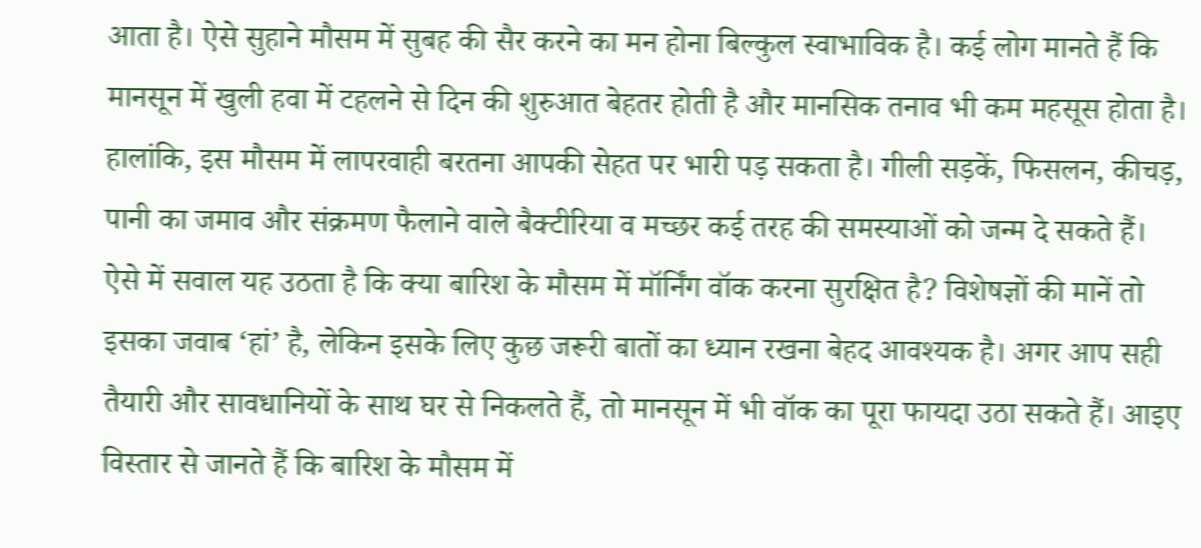आता है। ऐसे सुहाने मौसम में सुबह की सैर करने का मन होना बिल्कुल स्वाभाविक है। कई लोग मानते हैं कि मानसून में खुली हवा में टहलने से दिन की शुरुआत बेहतर होती है और मानसिक तनाव भी कम महसूस होता है। हालांकि, इस मौसम में लापरवाही बरतना आपकी सेहत पर भारी पड़ सकता है। गीली सड़कें, फिसलन, कीचड़, पानी का जमाव और संक्रमण फैलाने वाले बैक्टीरिया व मच्छर कई तरह की समस्याओं को जन्म दे सकते हैं।
ऐसे में सवाल यह उठता है कि क्या बारिश के मौसम में मॉर्निंग वॉक करना सुरक्षित है? विशेषज्ञों की मानें तो इसका जवाब ‘हां’ है, लेकिन इसके लिए कुछ जरूरी बातों का ध्यान रखना बेहद आवश्यक है। अगर आप सही तैयारी और सावधानियों के साथ घर से निकलते हैं, तो मानसून में भी वॉक का पूरा फायदा उठा सकते हैं। आइए विस्तार से जानते हैं कि बारिश के मौसम में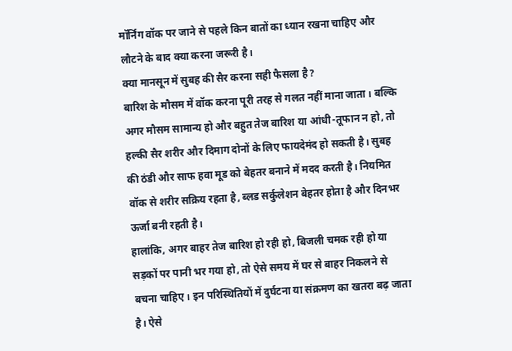मॉर्निंग वॉक पर जाने से पहले किन बातों का ध्यान रखना चाहिए और लौटने के बाद क्या करना जरूरी है।
क्या मानसून में सुबह की सैर करना सही फैसला है?
बारिश के मौसम में वॉक करना पूरी तरह से गलत नहीं माना जाता। बल्कि अगर मौसम सामान्य हो और बहुत तेज बारिश या आंधी-तूफान न हो, तो हल्की सैर शरीर और दिमाग दोनों के लिए फायदेमंद हो सकती है। सुबह की ठंडी और साफ हवा मूड को बेहतर बनाने में मदद करती है। नियमित वॉक से शरीर सक्रिय रहता है, ब्लड सर्कुलेशन बेहतर होता है और दिनभर ऊर्जा बनी रहती है।
हालांकि, अगर बाहर तेज बारिश हो रही हो, बिजली चमक रही हो या सड़कों पर पानी भर गया हो, तो ऐसे समय में घर से बाहर निकलने से बचना चाहिए। इन परिस्थितियों में दुर्घटना या संक्रमण का खतरा बढ़ जाता है। ऐसे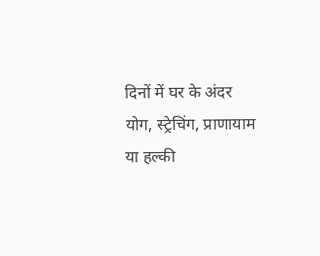दिनों में घर के अंदर योग, स्ट्रेचिंग, प्राणायाम या हल्की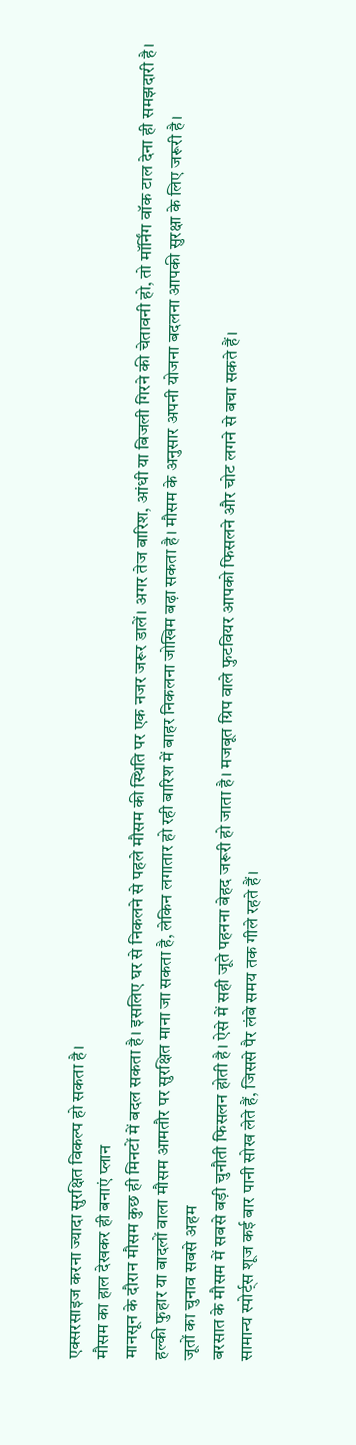एक्सरसाइज करना ज्यादा सुरक्षित विकल्प हो सकता है।
मौसम का हाल देखकर ही बनाएं प्लान
मानसून के दौरान मौसम कुछ ही मिनटों में बदल सकता है। इसलिए घर से निकलने से पहले मौसम की स्थिति पर एक नजर जरूर डालें। अगर तेज बारिश, आंधी या बिजली गिरने की चेतावनी हो, तो मॉर्निंग वॉक टाल देना ही समझदारी है।
हल्की फुहार या बादलों वाला मौसम आमतौर पर सुरक्षित माना जा सकता है, लेकिन लगातार हो रही बारिश में बाहर निकलना जोखिम बढ़ा सकता है। मौसम के अनुसार अपनी योजना बदलना आपकी सुरक्षा के लिए जरूरी है।
जूतों का चुनाव सबसे अहम
बरसात के मौसम में सबसे बड़ी चुनौती फिसलन होती है। ऐसे में सही जूते पहनना बेहद जरूरी हो जाता है। मजबूत ग्रिप वाले फुटवियर आपको फिसलने और चोट लगने से बचा सकते हैं।
सामान्य स्पोर्ट्स शूज कई बार पानी सोख लेते हैं, जिससे पैर लंबे समय तक गीले रहते हैं।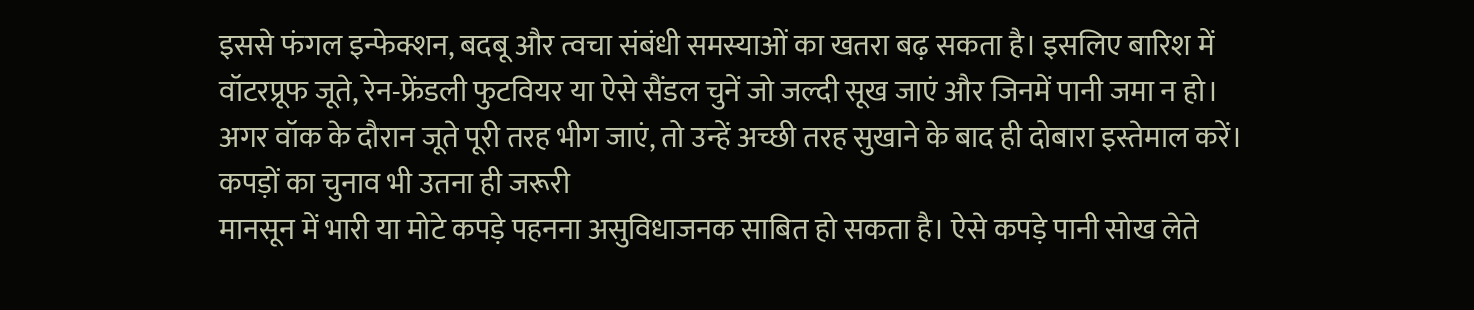इससे फंगल इन्फेक्शन, बदबू और त्वचा संबंधी समस्याओं का खतरा बढ़ सकता है। इसलिए बारिश में वॉटरप्रूफ जूते, रेन-फ्रेंडली फुटवियर या ऐसे सैंडल चुनें जो जल्दी सूख जाएं और जिनमें पानी जमा न हो।
अगर वॉक के दौरान जूते पूरी तरह भीग जाएं, तो उन्हें अच्छी तरह सुखाने के बाद ही दोबारा इस्तेमाल करें।
कपड़ों का चुनाव भी उतना ही जरूरी
मानसून में भारी या मोटे कपड़े पहनना असुविधाजनक साबित हो सकता है। ऐसे कपड़े पानी सोख लेते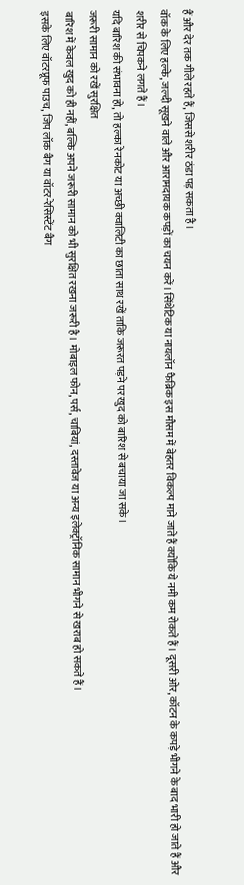हैं और देर तक गीले रहते हैं, जिससे शरीर ठंडा पड़ सकता है।
वॉक के लिए हल्के, जल्दी सूखने वाले और आरामदायक कपड़ों का चयन करें। सिंथेटिक या नायलॉन फैब्रिक इस मौसम में बेहतर विकल्प माने जाते हैं क्योंकि ये नमी कम रोकते हैं। दूसरी ओर, कॉटन के कपड़े भीगने के बाद भारी हो जाते हैं और शरीर से चिपकने लगते हैं।
यदि बारिश की संभावना हो, तो हल्का रेनकोट या अच्छी क्वालिटी का छाता साथ रखें ताकि जरूरत पड़ने पर खुद को बारिश से बचाया जा सके।
जरूरी सामान को रखें सुरक्षित
बारिश में केवल खुद को ही नहीं, बल्कि अपने जरूरी सामान को भी सुरक्षित रखना जरूरी है। मोबाइल फोन, पर्स, चाबियां, दस्तावेज या अन्य इलेक्ट्रॉनिक सामान भीगने से खराब हो सकते हैं।
इसके लिए वॉटरप्रूफ पाउच, जिप लॉक बैग या वॉटर-रेसिस्टेंट बैग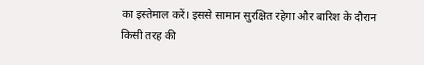का इस्तेमाल करें। इससे सामान सुरक्षित रहेगा और बारिश के दौरान किसी तरह की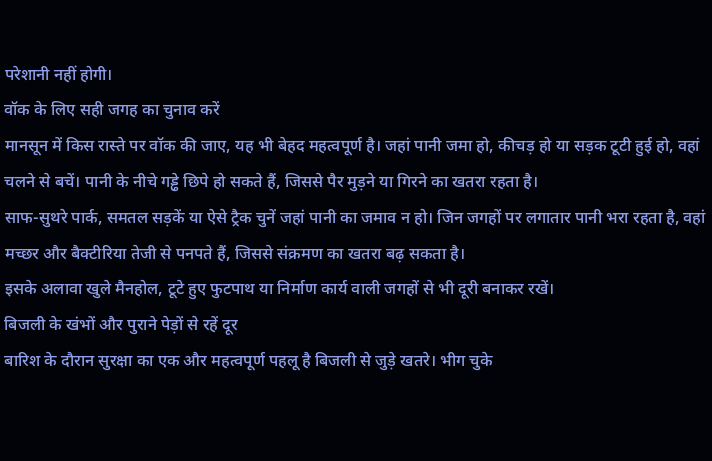परेशानी नहीं होगी।
वॉक के लिए सही जगह का चुनाव करें
मानसून में किस रास्ते पर वॉक की जाए, यह भी बेहद महत्वपूर्ण है। जहां पानी जमा हो, कीचड़ हो या सड़क टूटी हुई हो, वहां चलने से बचें। पानी के नीचे गड्ढे छिपे हो सकते हैं, जिससे पैर मुड़ने या गिरने का खतरा रहता है।
साफ-सुथरे पार्क, समतल सड़कें या ऐसे ट्रैक चुनें जहां पानी का जमाव न हो। जिन जगहों पर लगातार पानी भरा रहता है, वहां मच्छर और बैक्टीरिया तेजी से पनपते हैं, जिससे संक्रमण का खतरा बढ़ सकता है।
इसके अलावा खुले मैनहोल, टूटे हुए फुटपाथ या निर्माण कार्य वाली जगहों से भी दूरी बनाकर रखें।
बिजली के खंभों और पुराने पेड़ों से रहें दूर
बारिश के दौरान सुरक्षा का एक और महत्वपूर्ण पहलू है बिजली से जुड़े खतरे। भीग चुके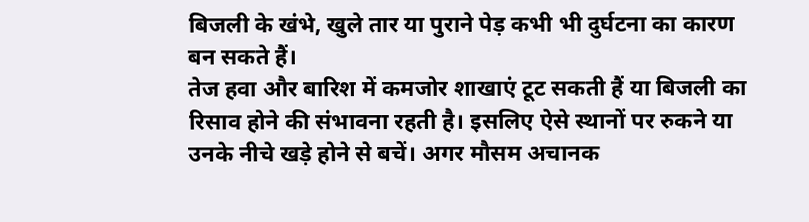बिजली के खंभे, खुले तार या पुराने पेड़ कभी भी दुर्घटना का कारण बन सकते हैं।
तेज हवा और बारिश में कमजोर शाखाएं टूट सकती हैं या बिजली का रिसाव होने की संभावना रहती है। इसलिए ऐसे स्थानों पर रुकने या उनके नीचे खड़े होने से बचें। अगर मौसम अचानक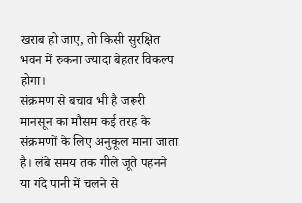खराब हो जाए, तो किसी सुरक्षित भवन में रुकना ज्यादा बेहतर विकल्प होगा।
संक्रमण से बचाव भी है जरूरी
मानसून का मौसम कई तरह के संक्रमणों के लिए अनुकूल माना जाता है। लंबे समय तक गीले जूते पहनने या गंदे पानी में चलने से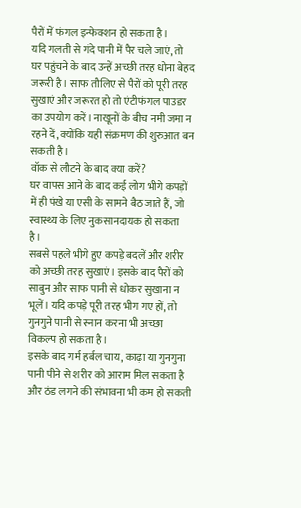पैरों में फंगल इन्फेक्शन हो सकता है।
यदि गलती से गंदे पानी में पैर चले जाएं, तो घर पहुंचने के बाद उन्हें अच्छी तरह धोना बेहद जरूरी है। साफ तौलिए से पैरों को पूरी तरह सुखाएं और जरूरत हो तो एंटीफंगल पाउडर का उपयोग करें। नाखूनों के बीच नमी जमा न रहने दें, क्योंकि यही संक्रमण की शुरुआत बन सकती है।
वॉक से लौटने के बाद क्या करें?
घर वापस आने के बाद कई लोग भीगे कपड़ों में ही पंखे या एसी के सामने बैठ जाते हैं, जो स्वास्थ्य के लिए नुकसानदायक हो सकता है।
सबसे पहले भीगे हुए कपड़े बदलें और शरीर को अच्छी तरह सुखाएं। इसके बाद पैरों को साबुन और साफ पानी से धोकर सुखाना न भूलें। यदि कपड़े पूरी तरह भीग गए हों, तो गुनगुने पानी से स्नान करना भी अच्छा विकल्प हो सकता है।
इसके बाद गर्म हर्बल चाय, काढ़ा या गुनगुना पानी पीने से शरीर को आराम मिल सकता है और ठंड लगने की संभावना भी कम हो सकती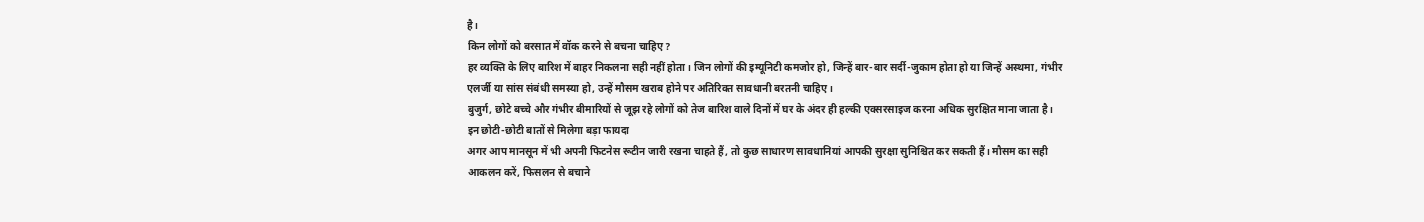है।
किन लोगों को बरसात में वॉक करने से बचना चाहिए?
हर व्यक्ति के लिए बारिश में बाहर निकलना सही नहीं होता। जिन लोगों की इम्यूनिटी कमजोर हो, जिन्हें बार-बार सर्दी-जुकाम होता हो या जिन्हें अस्थमा, गंभीर एलर्जी या सांस संबंधी समस्या हो, उन्हें मौसम खराब होने पर अतिरिक्त सावधानी बरतनी चाहिए।
बुजुर्ग, छोटे बच्चे और गंभीर बीमारियों से जूझ रहे लोगों को तेज बारिश वाले दिनों में घर के अंदर ही हल्की एक्सरसाइज करना अधिक सुरक्षित माना जाता है।
इन छोटी-छोटी बातों से मिलेगा बड़ा फायदा
अगर आप मानसून में भी अपनी फिटनेस रूटीन जारी रखना चाहते हैं, तो कुछ साधारण सावधानियां आपकी सुरक्षा सुनिश्चित कर सकती हैं। मौसम का सही आकलन करें, फिसलन से बचाने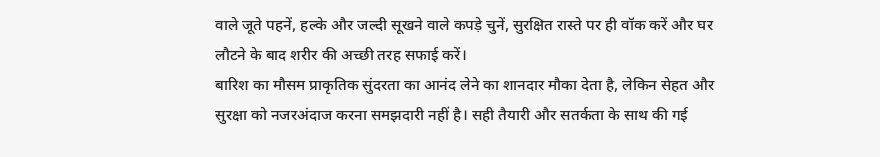वाले जूते पहनें, हल्के और जल्दी सूखने वाले कपड़े चुनें, सुरक्षित रास्ते पर ही वॉक करें और घर लौटने के बाद शरीर की अच्छी तरह सफाई करें।
बारिश का मौसम प्राकृतिक सुंदरता का आनंद लेने का शानदार मौका देता है, लेकिन सेहत और सुरक्षा को नजरअंदाज करना समझदारी नहीं है। सही तैयारी और सतर्कता के साथ की गई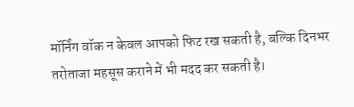मॉर्निंग वॉक न केवल आपको फिट रख सकती है, बल्कि दिनभर तरोताजा महसूस कराने में भी मदद कर सकती है।